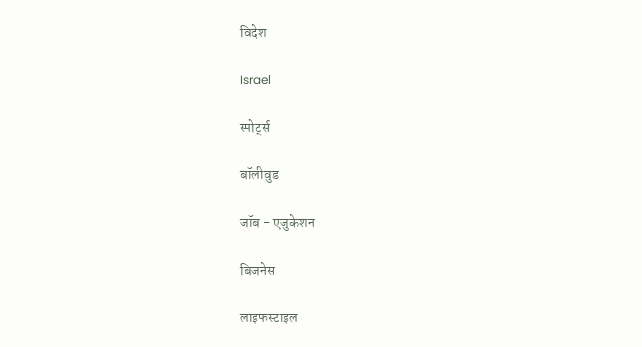विदेश

Israel

स्पोर्ट्स

बॉलीवुड

जॉब - एजुकेशन

बिजनेस

लाइफस्टाइल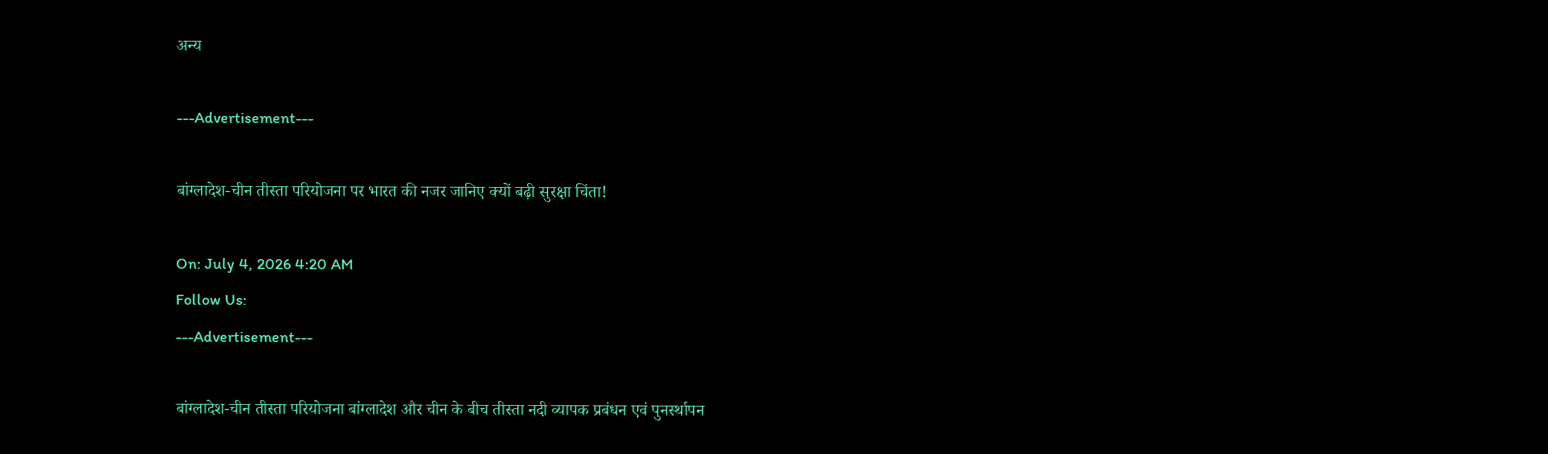अन्य

---Advertisement---

बांग्लादेश-चीन तीस्ता परियोजना पर भारत की नजर जानिए क्यों बढ़ी सुरक्षा चिंता!

On: July 4, 2026 4:20 AM
Follow Us:
---Advertisement---

बांग्लादेश-चीन तीस्ता परियोजना बांग्लादेश और चीन के बीच तीस्ता नदी व्यापक प्रबंधन एवं पुनर्स्थापन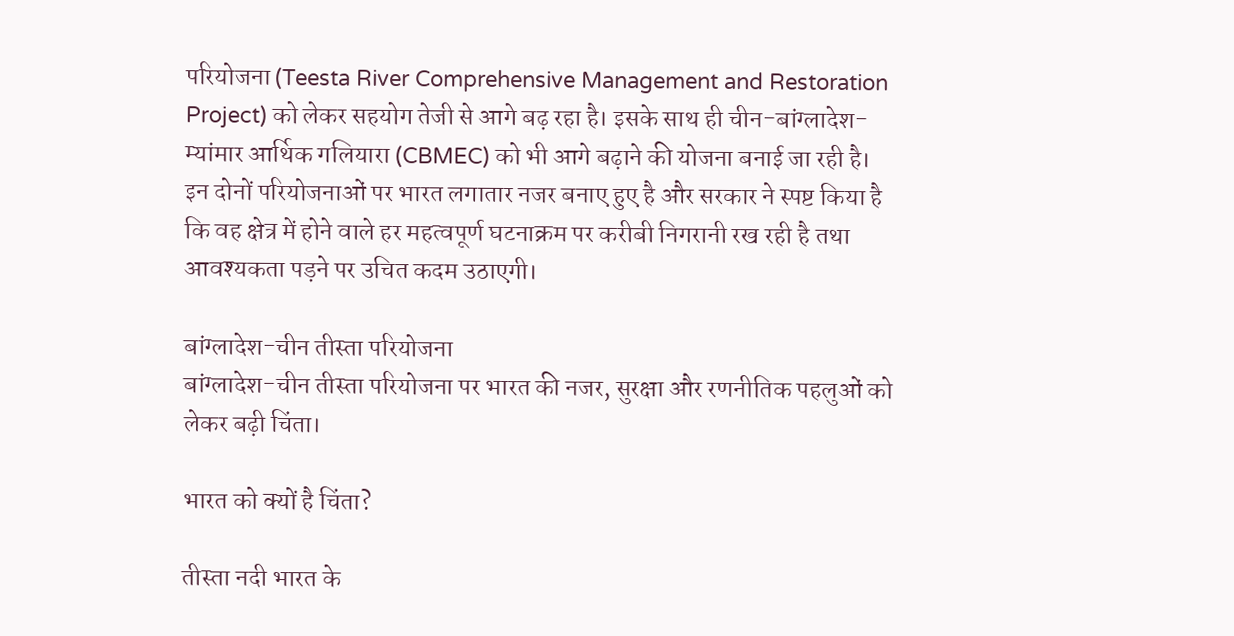परियोजना (Teesta River Comprehensive Management and Restoration Project) को लेकर सहयोग तेजी से आगे बढ़ रहा है। इसके साथ ही चीन-बांग्लादेश-म्यांमार आर्थिक गलियारा (CBMEC) को भी आगे बढ़ाने की योजना बनाई जा रही है। इन दोनों परियोजनाओं पर भारत लगातार नजर बनाए हुए है और सरकार ने स्पष्ट किया है कि वह क्षेत्र में होने वाले हर महत्वपूर्ण घटनाक्रम पर करीबी निगरानी रख रही है तथा आवश्यकता पड़ने पर उचित कदम उठाएगी।

बांग्लादेश-चीन तीस्ता परियोजना
बांग्लादेश-चीन तीस्ता परियोजना पर भारत की नजर, सुरक्षा और रणनीतिक पहलुओं को लेकर बढ़ी चिंता।

भारत को क्यों है चिंता?

तीस्ता नदी भारत के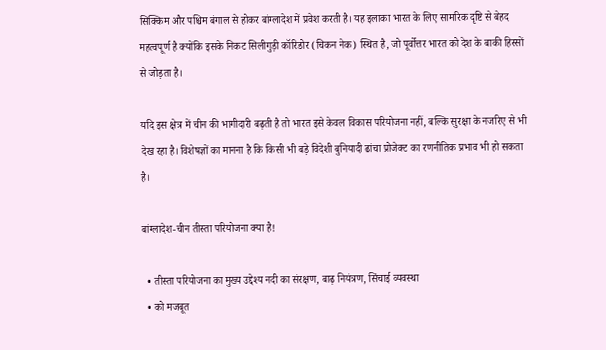सिक्किम और पश्चिम बंगाल से होकर बांग्लादेश में प्रवेश करती है। यह इलाका भारत के लिए सामरिक दृष्टि से बेहद महत्वपूर्ण है क्योंकि इसके निकट सिलीगुड़ी कॉरिडोर (चिकन नेक) स्थित है, जो पूर्वोत्तर भारत को देश के बाकी हिस्सों से जोड़ता है।

यदि इस क्षेत्र में चीन की भागीदारी बढ़ती है तो भारत इसे केवल विकास परियोजना नहीं, बल्कि सुरक्षा के नजरिए से भी देख रहा है। विशेषज्ञों का मानना है कि किसी भी बड़े विदेशी बुनियादी ढांचा प्रोजेक्ट का रणनीतिक प्रभाव भी हो सकता है।

बांग्लादेश-चीन तीस्ता परियोजना क्या है!

  • तीस्ता परियोजना का मुख्य उद्देश्य नदी का संरक्षण, बाढ़ नियंत्रण, सिंचाई व्यवस्था
  • को मजबूत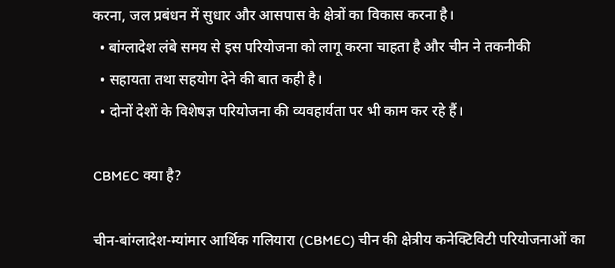करना, जल प्रबंधन में सुधार और आसपास के क्षेत्रों का विकास करना है।
  • बांग्लादेश लंबे समय से इस परियोजना को लागू करना चाहता है और चीन ने तकनीकी
  • सहायता तथा सहयोग देने की बात कही है।
  • दोनों देशों के विशेषज्ञ परियोजना की व्यवहार्यता पर भी काम कर रहे हैं।

CBMEC क्या है?

चीन-बांग्लादेश-म्यांमार आर्थिक गलियारा (CBMEC) चीन की क्षेत्रीय कनेक्टिविटी परियोजनाओं का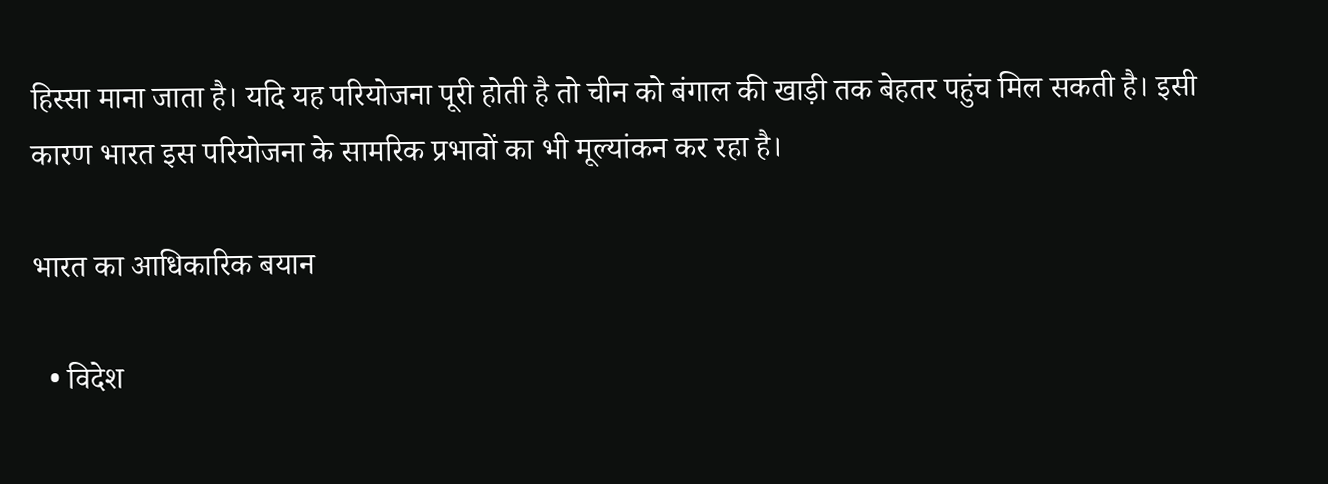हिस्सा माना जाता है। यदि यह परियोजना पूरी होती है तो चीन को बंगाल की खाड़ी तक बेहतर पहुंच मिल सकती है। इसी कारण भारत इस परियोजना के सामरिक प्रभावों का भी मूल्यांकन कर रहा है।

भारत का आधिकारिक बयान

  • विदेश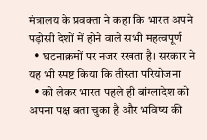मंत्रालय के प्रवक्ता ने कहा कि भारत अपने पड़ोसी देशों में होने वाले सभी महत्वपूर्ण
  • घटनाक्रमों पर नजर रखता है। सरकार ने यह भी स्पष्ट किया कि तीस्ता परियोजना
  • को लेकर भारत पहले ही बांग्लादेश को अपना पक्ष बता चुका है और भविष्य की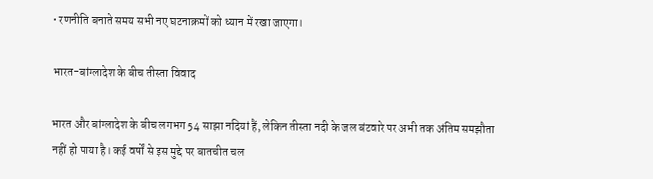• रणनीति बनाते समय सभी नए घटनाक्रमों को ध्यान में रखा जाएगा।

भारत-बांग्लादेश के बीच तीस्ता विवाद

भारत और बांग्लादेश के बीच लगभग 54 साझा नदियां हैं, लेकिन तीस्ता नदी के जल बंटवारे पर अभी तक अंतिम समझौता नहीं हो पाया है। कई वर्षों से इस मुद्दे पर बातचीत चल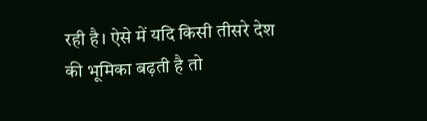रही है। ऐसे में यदि किसी तीसरे देश की भूमिका बढ़ती है तो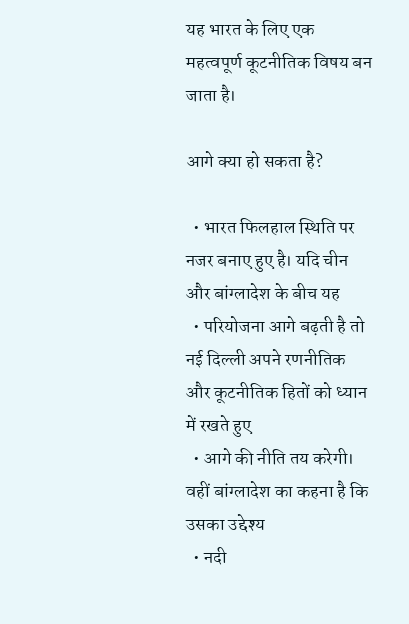यह भारत के लिए एक महत्वपूर्ण कूटनीतिक विषय बन जाता है।

आगे क्या हो सकता है?

  • भारत फिलहाल स्थिति पर नजर बनाए हुए है। यदि चीन और बांग्लादेश के बीच यह
  • परियोजना आगे बढ़ती है तो नई दिल्ली अपने रणनीतिक और कूटनीतिक हितों को ध्यान में रखते हुए
  • आगे की नीति तय करेगी। वहीं बांग्लादेश का कहना है कि उसका उद्देश्य
  • नदी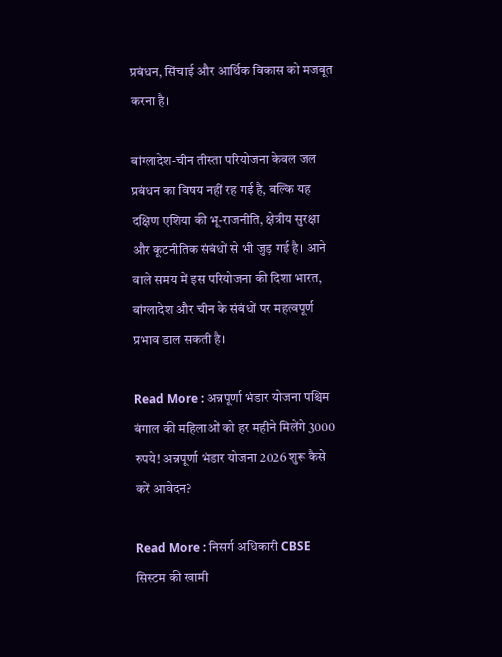प्रबंधन, सिंचाई और आर्थिक विकास को मजबूत करना है।

बांग्लादेश-चीन तीस्ता परियोजना केवल जल प्रबंधन का विषय नहीं रह गई है, बल्कि यह दक्षिण एशिया की भू-राजनीति, क्षेत्रीय सुरक्षा और कूटनीतिक संबंधों से भी जुड़ गई है। आने वाले समय में इस परियोजना की दिशा भारत, बांग्लादेश और चीन के संबंधों पर महत्वपूर्ण प्रभाव डाल सकती है।

Read More : अन्नपूर्णा भंडार योजना पश्चिम बंगाल की महिलाओं को हर महीने मिलेंगे 3000 रुपये! अन्नपूर्णा भंडार योजना 2026 शुरू कैसे करें आवेदन?

Read More : निसर्ग अधिकारी CBSE सिस्टम की खामी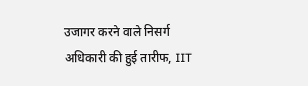उजागर करने वाले निसर्ग अधिकारी की हुई तारीफ, IIT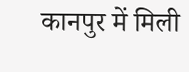कानपुर में मिली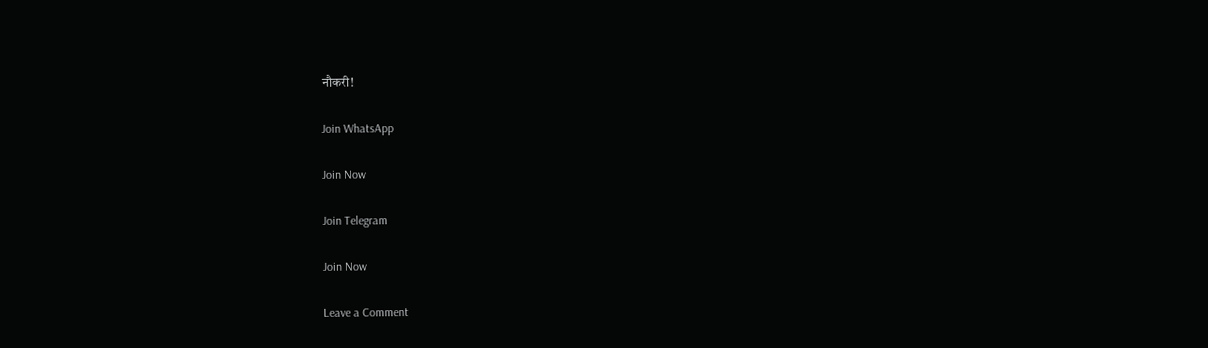नौकरी!

Join WhatsApp

Join Now

Join Telegram

Join Now

Leave a Comment